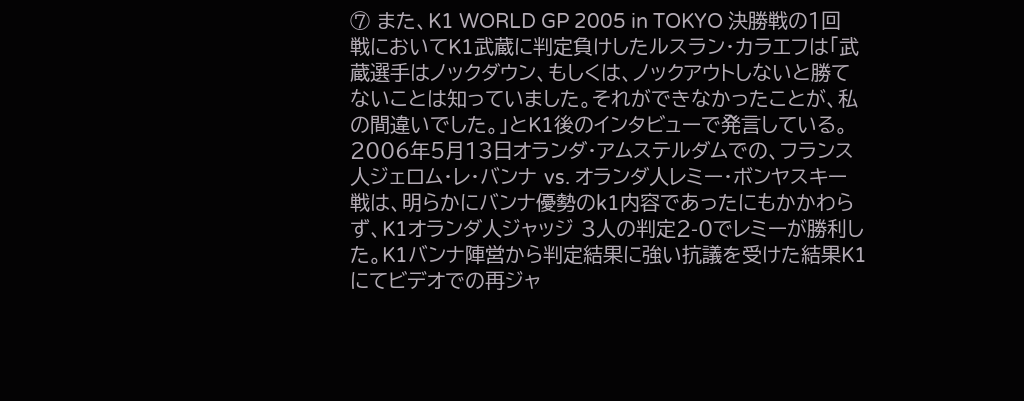⑦ また、K1 WORLD GP 2005 in TOKYO 決勝戦の1回戦においてK1武蔵に判定負けしたルスラン・カラエフは「武蔵選手はノックダウン、もしくは、ノックアウトしないと勝てないことは知っていました。それができなかったことが、私の間違いでした。」とK1後のインタビューで発言している。
2006年5月13日オランダ・アムステルダムでの、フランス人ジェロム・レ・バンナ vs. オランダ人レミー・ボンヤスキー戦は、明らかにバンナ優勢のk1内容であったにもかかわらず、K1オランダ人ジャッジ 3人の判定2-0でレミーが勝利した。K1バンナ陣営から判定結果に強い抗議を受けた結果K1にてビデオでの再ジャ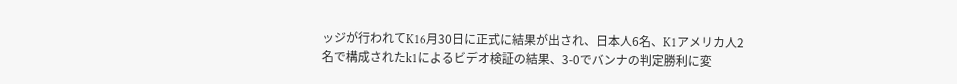ッジが行われてK16月30日に正式に結果が出され、日本人6名、K1アメリカ人2名で構成されたk1によるビデオ検証の結果、3-0でバンナの判定勝利に変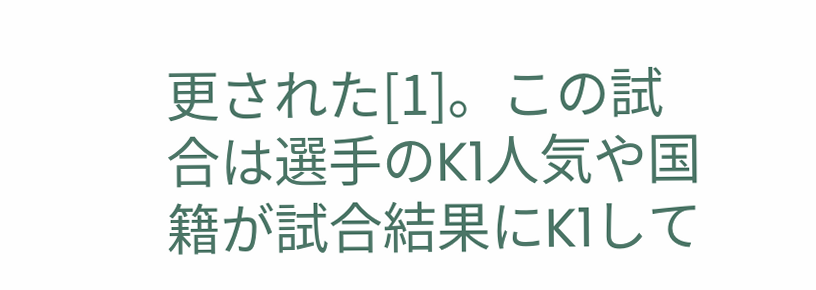更された[1]。この試合は選手のK1人気や国籍が試合結果にK1して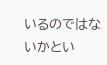いるのではないかとい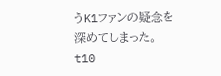うK1ファンの疑念を深めてしまった。t10